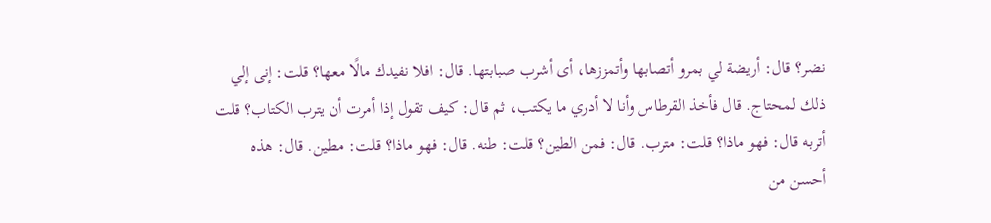نضر؟ قال: أريضة لي بمرو أتصابها وأتمززها، أى أشرب صبابتها. قال: افلا نفيدك مالًا معها؟ قلت: إنى إلي ذلك لمحتاج. قال فأخذ القرطاس وأنا لا أدري ما يكتب، ثم قال: كيف تقول إذا أمرت أن يترب الكتاب؟ قلت أتربه قال: فهو ماذا؟ قلت: مترب. قال: فمن الطين؟ قلت: طنه. قال: فهو ماذا؟ قلت: مطين. قال: هذه أحسن من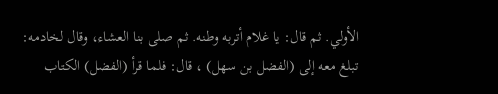الأولي. ثم قال: يا غلام أتربه وطنه. ثم صلى بنا العشاء، وقال لخادمه: تبلغ معه إلى (الفضل بن سهل) ، قال: فلما قرأ (الفضل) الكتاب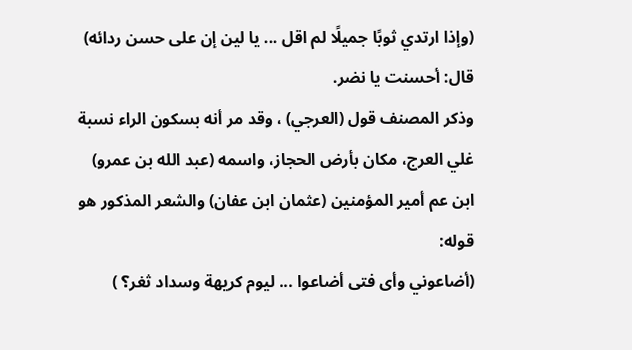(وإذا ارتدي ثوبًا جميلًا لم اقل ... يا لين إن على حسن ردائه)
قال: أحسنت يا نضر.
وذكر المصنف قول (العرجي) ، وقد مر أنه بسكون الراء نسبة غلي العرج، مكان بأرض الحجاز، واسمه (عبد الله بن عمرو) ابن عم أمير المؤمنين (عثمان ابن عفان) والشعر المذكور هو قوله:
(أضاعوني وأى فتى أضاعوا ... ليوم كريهة وسداد ثغر؟ )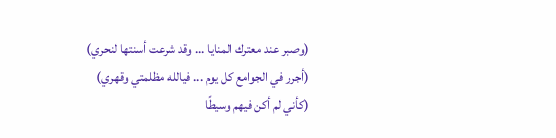(وصبر عند معترك المنايا ... وقد شرعت أسنتها لنحري)
(أجرر في الجوامع كل يوم ... فيالله مظلمتي وقهري)
(كأني لم أكن فيهم وسيطًا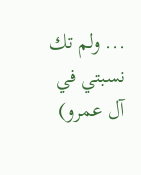... ولم تك نسبتي في آل عمرو)